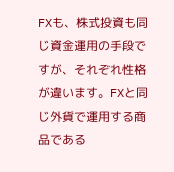FXも、株式投資も同じ資金運用の手段ですが、それぞれ性格が違います。FXと同じ外貨で運用する商品である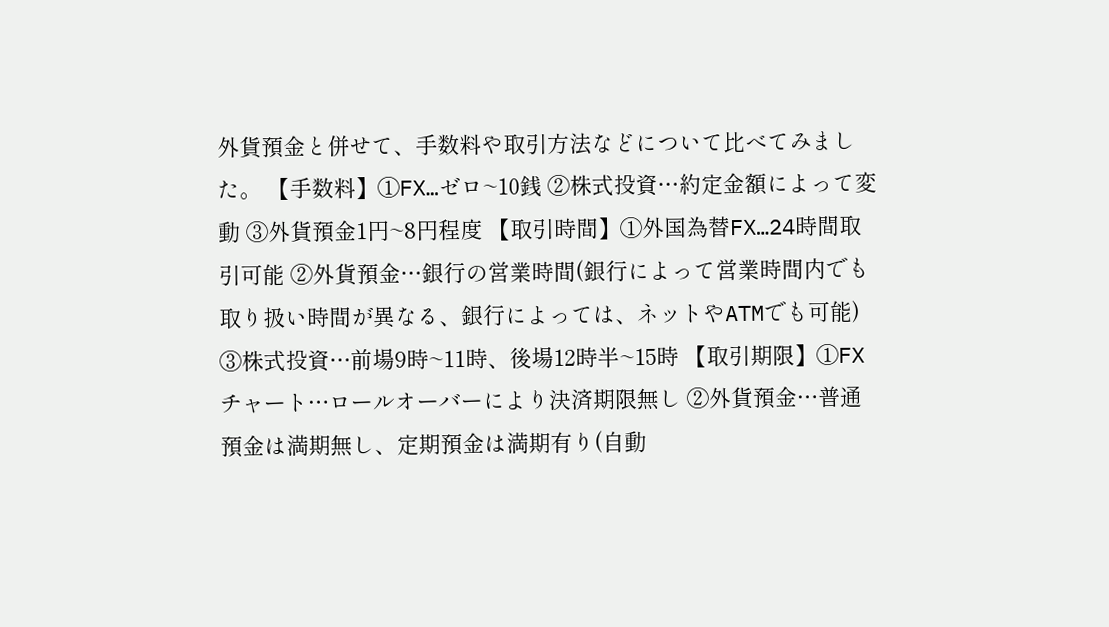外貨預金と併せて、手数料や取引方法などについて比べてみました。 【手数料】①FX…ゼロ~10銭 ②株式投資…約定金額によって変動 ③外貨預金1円~8円程度 【取引時間】①外国為替FX…24時間取引可能 ②外貨預金…銀行の営業時間(銀行によって営業時間内でも取り扱い時間が異なる、銀行によっては、ネットやATMでも可能) ③株式投資…前場9時~11時、後場12時半~15時 【取引期限】①FXチャート…ロールオーバーにより決済期限無し ②外貨預金…普通預金は満期無し、定期預金は満期有り(自動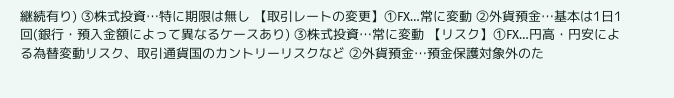継続有り) ③株式投資…特に期限は無し 【取引レートの変更】①FX…常に変動 ②外貨預金…基本は1日1回(銀行・預入金額によって異なるケースあり) ③株式投資…常に変動 【リスク】①FX…円高・円安による為替変動リスク、取引通貨国のカントリーリスクなど ②外貨預金…預金保護対象外のた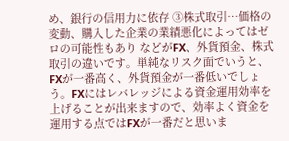め、銀行の信用力に依存 ③株式取引…価格の変動、購入した企業の業績悪化によってはゼロの可能性もあり などがFX、外貨預金、株式取引の違いです。単純なリスク面でいうと、FXが一番高く、外貨預金が一番低いでしょう。FXにはレバレッジによる資金運用効率を上げることが出来ますので、効率よく資金を運用する点ではFXが一番だと思いま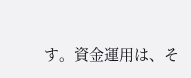す。資金運用は、そ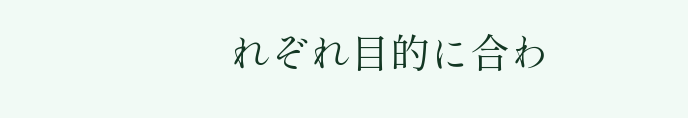れぞれ目的に合わ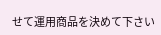せて運用商品を決めて下さい